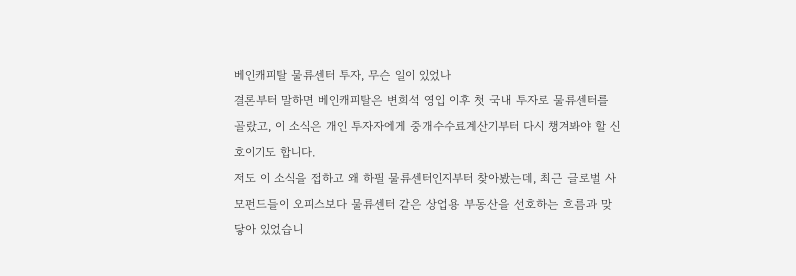베인캐피탈 물류센터 투자, 무슨 일이 있었나
결론부터 말하면 베인캐피탈은 변희석 영입 이후 첫 국내 투자로 물류센터를 골랐고, 이 소식은 개인 투자자에게 중개수수료계산기부터 다시 챙겨봐야 할 신호이기도 합니다.
저도 이 소식을 접하고 왜 하필 물류센터인지부터 찾아봤는데, 최근 글로벌 사모펀드들이 오피스보다 물류센터 같은 상업용 부동산을 선호하는 흐름과 맞닿아 있었습니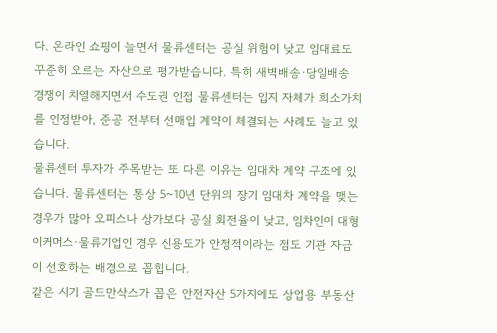다. 온라인 쇼핑이 늘면서 물류센터는 공실 위험이 낮고 임대료도 꾸준히 오르는 자산으로 평가받습니다. 특히 새벽배송·당일배송 경쟁이 치열해지면서 수도권 인접 물류센터는 입지 자체가 희소가치를 인정받아, 준공 전부터 선매입 계약이 체결되는 사례도 늘고 있습니다.
물류센터 투자가 주목받는 또 다른 이유는 임대차 계약 구조에 있습니다. 물류센터는 통상 5~10년 단위의 장기 임대차 계약을 맺는 경우가 많아 오피스나 상가보다 공실 회전율이 낮고, 임차인이 대형 이커머스·물류기업인 경우 신용도가 안정적이라는 점도 기관 자금이 선호하는 배경으로 꼽힙니다.
같은 시기 골드만삭스가 꼽은 안전자산 5가지에도 상업용 부동산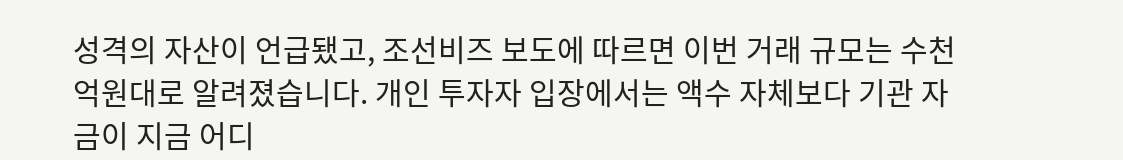성격의 자산이 언급됐고, 조선비즈 보도에 따르면 이번 거래 규모는 수천억원대로 알려졌습니다. 개인 투자자 입장에서는 액수 자체보다 기관 자금이 지금 어디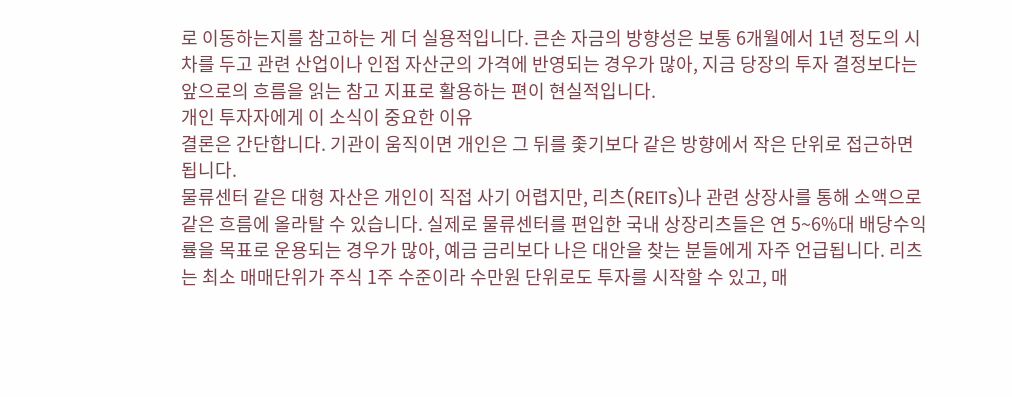로 이동하는지를 참고하는 게 더 실용적입니다. 큰손 자금의 방향성은 보통 6개월에서 1년 정도의 시차를 두고 관련 산업이나 인접 자산군의 가격에 반영되는 경우가 많아, 지금 당장의 투자 결정보다는 앞으로의 흐름을 읽는 참고 지표로 활용하는 편이 현실적입니다.
개인 투자자에게 이 소식이 중요한 이유
결론은 간단합니다. 기관이 움직이면 개인은 그 뒤를 좇기보다 같은 방향에서 작은 단위로 접근하면 됩니다.
물류센터 같은 대형 자산은 개인이 직접 사기 어렵지만, 리츠(REITs)나 관련 상장사를 통해 소액으로 같은 흐름에 올라탈 수 있습니다. 실제로 물류센터를 편입한 국내 상장리츠들은 연 5~6%대 배당수익률을 목표로 운용되는 경우가 많아, 예금 금리보다 나은 대안을 찾는 분들에게 자주 언급됩니다. 리츠는 최소 매매단위가 주식 1주 수준이라 수만원 단위로도 투자를 시작할 수 있고, 매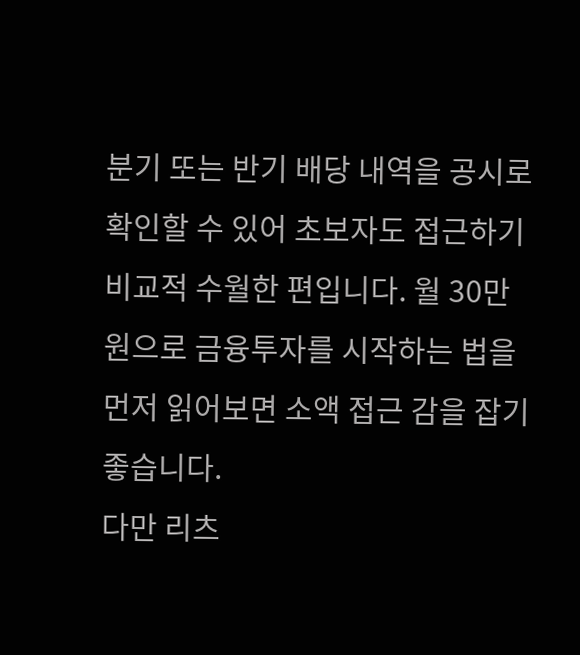분기 또는 반기 배당 내역을 공시로 확인할 수 있어 초보자도 접근하기 비교적 수월한 편입니다. 월 30만원으로 금융투자를 시작하는 법을 먼저 읽어보면 소액 접근 감을 잡기 좋습니다.
다만 리츠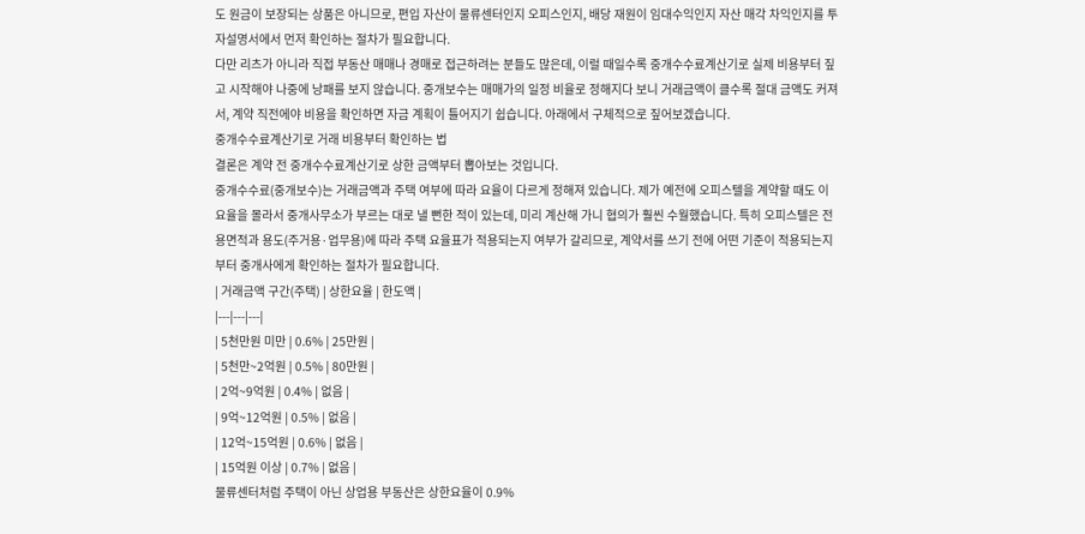도 원금이 보장되는 상품은 아니므로, 편입 자산이 물류센터인지 오피스인지, 배당 재원이 임대수익인지 자산 매각 차익인지를 투자설명서에서 먼저 확인하는 절차가 필요합니다.
다만 리츠가 아니라 직접 부동산 매매나 경매로 접근하려는 분들도 많은데, 이럴 때일수록 중개수수료계산기로 실제 비용부터 짚고 시작해야 나중에 낭패를 보지 않습니다. 중개보수는 매매가의 일정 비율로 정해지다 보니 거래금액이 클수록 절대 금액도 커져서, 계약 직전에야 비용을 확인하면 자금 계획이 틀어지기 쉽습니다. 아래에서 구체적으로 짚어보겠습니다.
중개수수료계산기로 거래 비용부터 확인하는 법
결론은 계약 전 중개수수료계산기로 상한 금액부터 뽑아보는 것입니다.
중개수수료(중개보수)는 거래금액과 주택 여부에 따라 요율이 다르게 정해져 있습니다. 제가 예전에 오피스텔을 계약할 때도 이 요율을 몰라서 중개사무소가 부르는 대로 낼 뻔한 적이 있는데, 미리 계산해 가니 협의가 훨씬 수월했습니다. 특히 오피스텔은 전용면적과 용도(주거용·업무용)에 따라 주택 요율표가 적용되는지 여부가 갈리므로, 계약서를 쓰기 전에 어떤 기준이 적용되는지부터 중개사에게 확인하는 절차가 필요합니다.
| 거래금액 구간(주택) | 상한요율 | 한도액 |
|---|---|---|
| 5천만원 미만 | 0.6% | 25만원 |
| 5천만~2억원 | 0.5% | 80만원 |
| 2억~9억원 | 0.4% | 없음 |
| 9억~12억원 | 0.5% | 없음 |
| 12억~15억원 | 0.6% | 없음 |
| 15억원 이상 | 0.7% | 없음 |
물류센터처럼 주택이 아닌 상업용 부동산은 상한요율이 0.9%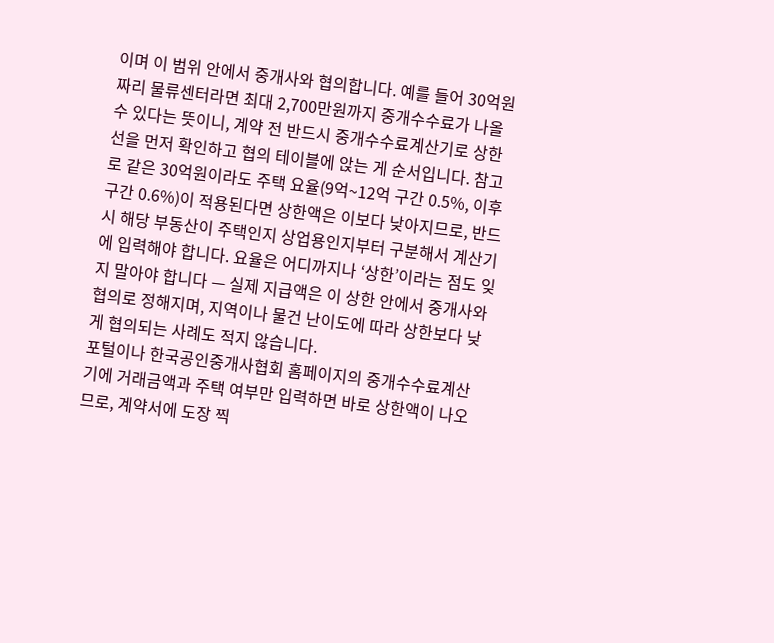이며 이 범위 안에서 중개사와 협의합니다. 예를 들어 30억원짜리 물류센터라면 최대 2,700만원까지 중개수수료가 나올 수 있다는 뜻이니, 계약 전 반드시 중개수수료계산기로 상한선을 먼저 확인하고 협의 테이블에 앉는 게 순서입니다. 참고로 같은 30억원이라도 주택 요율(9억~12억 구간 0.5%, 이후 구간 0.6%)이 적용된다면 상한액은 이보다 낮아지므로, 반드시 해당 부동산이 주택인지 상업용인지부터 구분해서 계산기에 입력해야 합니다. 요율은 어디까지나 ‘상한’이라는 점도 잊지 말아야 합니다 — 실제 지급액은 이 상한 안에서 중개사와 협의로 정해지며, 지역이나 물건 난이도에 따라 상한보다 낮게 협의되는 사례도 적지 않습니다.
포털이나 한국공인중개사협회 홈페이지의 중개수수료계산기에 거래금액과 주택 여부만 입력하면 바로 상한액이 나오므로, 계약서에 도장 찍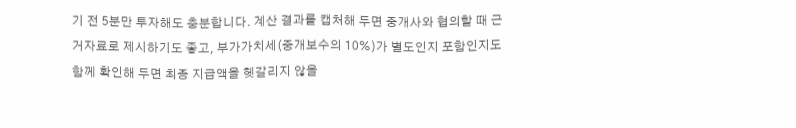기 전 5분만 투자해도 충분합니다. 계산 결과를 캡처해 두면 중개사와 협의할 때 근거자료로 제시하기도 좋고, 부가가치세(중개보수의 10%)가 별도인지 포함인지도 함께 확인해 두면 최종 지급액을 헷갈리지 않을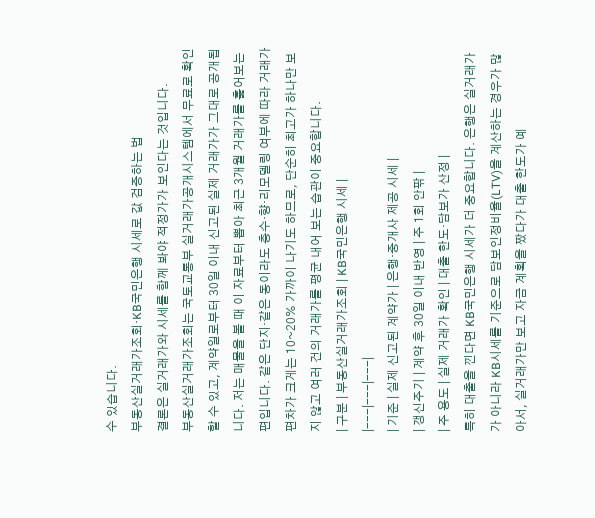수 있습니다.
부동산실거래가조회·KB국민은행 시세로 값 검증하는 법
결론은 실거래가와 시세를 함께 봐야 적정가가 보인다는 것입니다.
부동산실거래가조회는 국토교통부 실거래가공개시스템에서 무료로 확인할 수 있고, 계약일로부터 30일 이내 신고된 실제 거래가가 그대로 공개됩니다. 저는 매물을 볼 때 이 자료부터 뽑아 최근 3개월 거래가를 훑어보는 편입니다. 같은 단지·같은 동이라도 층수·향·리모델링 여부에 따라 거래가 편차가 크게는 10~20% 가까이 나기도 하므로, 단순히 최고가 하나만 보지 않고 여러 건의 거래가를 평균 내어 보는 습관이 중요합니다.
| 구분 | 부동산실거래가조회 | KB국민은행 시세 |
|---|---|---|
| 기준 | 실제 신고된 계약가 | 은행·중개사 제공 시세 |
| 갱신주기 | 계약 후 30일 이내 반영 | 주 1회 안팎 |
| 주 용도 | 실제 거래가 확인 | 대출 한도·담보가 산정 |
특히 대출을 낀다면 KB국민은행 시세가 더 중요합니다. 은행은 실거래가가 아니라 KB시세를 기준으로 담보인정비율(LTV)을 계산하는 경우가 많아서, 실거래가만 보고 자금 계획을 짰다가 대출 한도가 예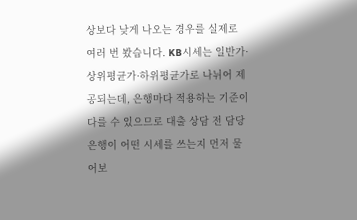상보다 낮게 나오는 경우를 실제로 여러 번 봤습니다. KB시세는 일반가·상위평균가·하위평균가로 나뉘어 제공되는데, 은행마다 적용하는 기준이 다를 수 있으므로 대출 상담 전 담당 은행이 어떤 시세를 쓰는지 먼저 물어보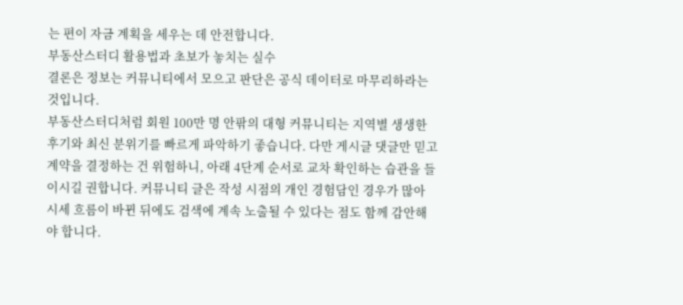는 편이 자금 계획을 세우는 데 안전합니다.
부동산스터디 활용법과 초보가 놓치는 실수
결론은 정보는 커뮤니티에서 모으고 판단은 공식 데이터로 마무리하라는 것입니다.
부동산스터디처럼 회원 100만 명 안팎의 대형 커뮤니티는 지역별 생생한 후기와 최신 분위기를 빠르게 파악하기 좋습니다. 다만 게시글 댓글만 믿고 계약을 결정하는 건 위험하니, 아래 4단계 순서로 교차 확인하는 습관을 들이시길 권합니다. 커뮤니티 글은 작성 시점의 개인 경험담인 경우가 많아 시세 흐름이 바뀐 뒤에도 검색에 계속 노출될 수 있다는 점도 함께 감안해야 합니다.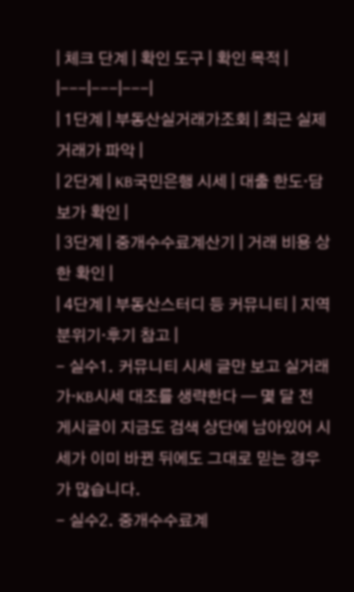| 체크 단계 | 확인 도구 | 확인 목적 |
|---|---|---|
| 1단계 | 부동산실거래가조회 | 최근 실제 거래가 파악 |
| 2단계 | KB국민은행 시세 | 대출 한도·담보가 확인 |
| 3단계 | 중개수수료계산기 | 거래 비용 상한 확인 |
| 4단계 | 부동산스터디 등 커뮤니티 | 지역 분위기·후기 참고 |
- 실수1. 커뮤니티 시세 글만 보고 실거래가·KB시세 대조를 생략한다 — 몇 달 전 게시글이 지금도 검색 상단에 남아있어 시세가 이미 바뀐 뒤에도 그대로 믿는 경우가 많습니다.
- 실수2. 중개수수료계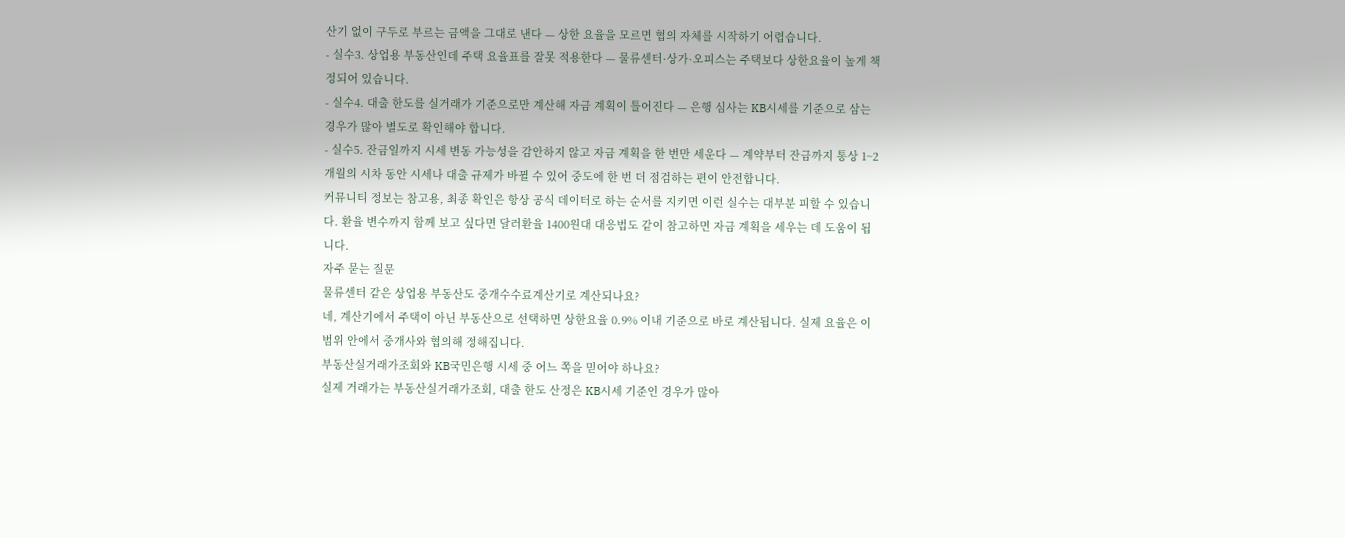산기 없이 구두로 부르는 금액을 그대로 낸다 — 상한 요율을 모르면 협의 자체를 시작하기 어렵습니다.
- 실수3. 상업용 부동산인데 주택 요율표를 잘못 적용한다 — 물류센터·상가·오피스는 주택보다 상한요율이 높게 책정되어 있습니다.
- 실수4. 대출 한도를 실거래가 기준으로만 계산해 자금 계획이 틀어진다 — 은행 심사는 KB시세를 기준으로 삼는 경우가 많아 별도로 확인해야 합니다.
- 실수5. 잔금일까지 시세 변동 가능성을 감안하지 않고 자금 계획을 한 번만 세운다 — 계약부터 잔금까지 통상 1~2개월의 시차 동안 시세나 대출 규제가 바뀔 수 있어 중도에 한 번 더 점검하는 편이 안전합니다.
커뮤니티 정보는 참고용, 최종 확인은 항상 공식 데이터로 하는 순서를 지키면 이런 실수는 대부분 피할 수 있습니다. 환율 변수까지 함께 보고 싶다면 달러환율 1400원대 대응법도 같이 참고하면 자금 계획을 세우는 데 도움이 됩니다.
자주 묻는 질문
물류센터 같은 상업용 부동산도 중개수수료계산기로 계산되나요?
네, 계산기에서 주택이 아닌 부동산으로 선택하면 상한요율 0.9% 이내 기준으로 바로 계산됩니다. 실제 요율은 이 범위 안에서 중개사와 협의해 정해집니다.
부동산실거래가조회와 KB국민은행 시세 중 어느 쪽을 믿어야 하나요?
실제 거래가는 부동산실거래가조회, 대출 한도 산정은 KB시세 기준인 경우가 많아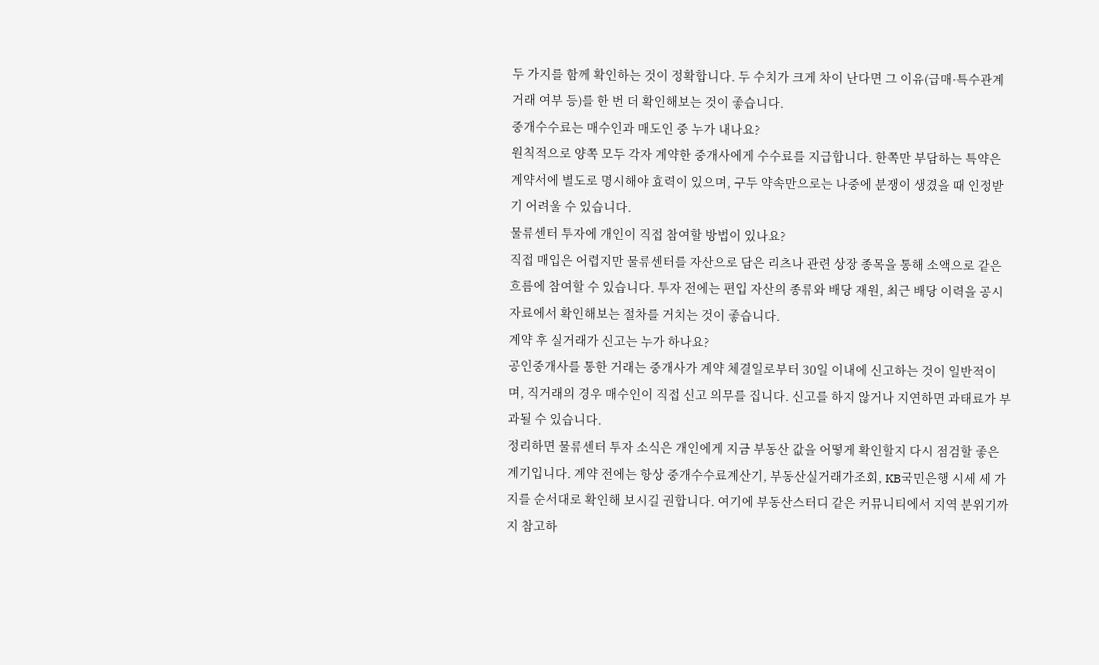두 가지를 함께 확인하는 것이 정확합니다. 두 수치가 크게 차이 난다면 그 이유(급매·특수관계 거래 여부 등)를 한 번 더 확인해보는 것이 좋습니다.
중개수수료는 매수인과 매도인 중 누가 내나요?
원칙적으로 양쪽 모두 각자 계약한 중개사에게 수수료를 지급합니다. 한쪽만 부담하는 특약은 계약서에 별도로 명시해야 효력이 있으며, 구두 약속만으로는 나중에 분쟁이 생겼을 때 인정받기 어려울 수 있습니다.
물류센터 투자에 개인이 직접 참여할 방법이 있나요?
직접 매입은 어렵지만 물류센터를 자산으로 담은 리츠나 관련 상장 종목을 통해 소액으로 같은 흐름에 참여할 수 있습니다. 투자 전에는 편입 자산의 종류와 배당 재원, 최근 배당 이력을 공시자료에서 확인해보는 절차를 거치는 것이 좋습니다.
계약 후 실거래가 신고는 누가 하나요?
공인중개사를 통한 거래는 중개사가 계약 체결일로부터 30일 이내에 신고하는 것이 일반적이며, 직거래의 경우 매수인이 직접 신고 의무를 집니다. 신고를 하지 않거나 지연하면 과태료가 부과될 수 있습니다.
정리하면 물류센터 투자 소식은 개인에게 지금 부동산 값을 어떻게 확인할지 다시 점검할 좋은 계기입니다. 계약 전에는 항상 중개수수료계산기, 부동산실거래가조회, KB국민은행 시세 세 가지를 순서대로 확인해 보시길 권합니다. 여기에 부동산스터디 같은 커뮤니티에서 지역 분위기까지 참고하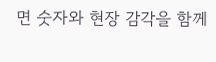면 숫자와 현장 감각을 함께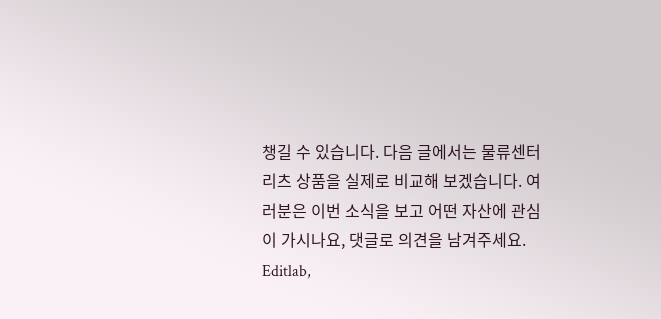챙길 수 있습니다. 다음 글에서는 물류센터 리츠 상품을 실제로 비교해 보겠습니다. 여러분은 이번 소식을 보고 어떤 자산에 관심이 가시나요, 댓글로 의견을 남겨주세요.
Editlab,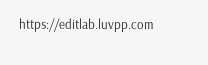https://editlab.luvpp.com